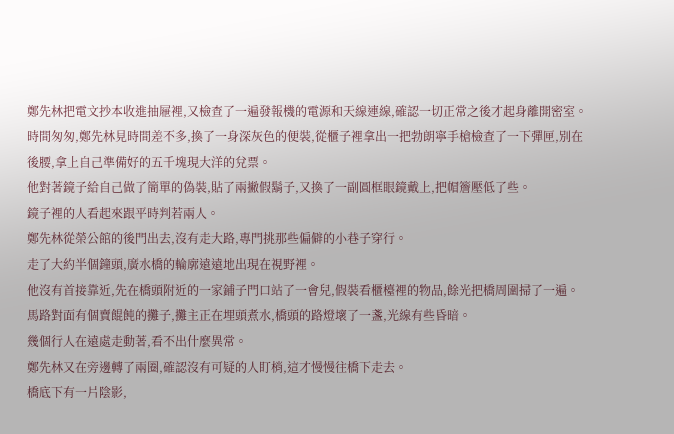鄭先林把電文抄本收進抽屜裡,又檢查了一遍發報機的電源和天線連線,確認一切正常之後才起身離開密室。
時間匆匆,鄭先林見時間差不多,換了一身深灰色的便裝,從櫃子裡拿出一把勃朗寧手槍檢查了一下彈匣,別在後腰,拿上自己準備好的五千塊現大洋的兌票。
他對著鏡子給自己做了簡單的偽裝,貼了兩撇假鬍子,又換了一副圓框眼鏡戴上,把帽簷壓低了些。
鏡子裡的人看起來跟平時判若兩人。
鄭先林從榮公館的後門出去,沒有走大路,專門挑那些偏僻的小巷子穿行。
走了大約半個鐘頭,廣水橋的輪廓遠遠地出現在視野裡。
他沒有首接靠近,先在橋頭附近的一家鋪子門口站了一會兒,假裝看櫃檯裡的物品,餘光把橋周圍掃了一遍。
馬路對面有個賣餛飩的攤子,攤主正在埋頭煮水,橋頭的路燈壞了一盞,光線有些昏暗。
幾個行人在遠處走動著,看不出什麼異常。
鄭先林又在旁邊轉了兩圈,確認沒有可疑的人盯梢,這才慢慢往橋下走去。
橋底下有一片陰影,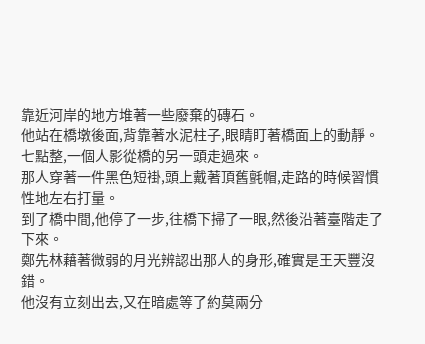靠近河岸的地方堆著一些廢棄的磚石。
他站在橋墩後面,背靠著水泥柱子,眼睛盯著橋面上的動靜。
七點整,一個人影從橋的另一頭走過來。
那人穿著一件黑色短褂,頭上戴著頂舊氈帽,走路的時候習慣性地左右打量。
到了橋中間,他停了一步,往橋下掃了一眼,然後沿著臺階走了下來。
鄭先林藉著微弱的月光辨認出那人的身形,確實是王天豐沒錯。
他沒有立刻出去,又在暗處等了約莫兩分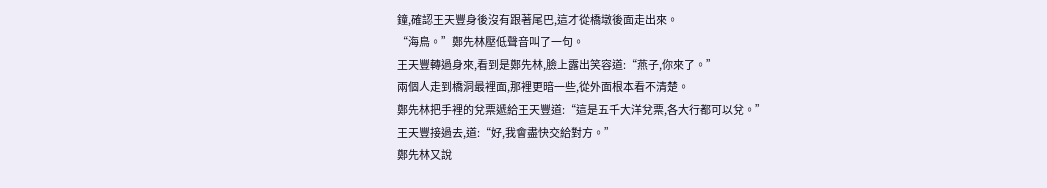鐘,確認王天豐身後沒有跟著尾巴,這才從橋墩後面走出來。
“海鳥。”鄭先林壓低聲音叫了一句。
王天豐轉過身來,看到是鄭先林,臉上露出笑容道:“燕子,你來了。”
兩個人走到橋洞最裡面,那裡更暗一些,從外面根本看不清楚。
鄭先林把手裡的兌票遞給王天豐道:“這是五千大洋兌票,各大行都可以兌。”
王天豐接過去,道:“好,我會盡快交給對方。”
鄭先林又說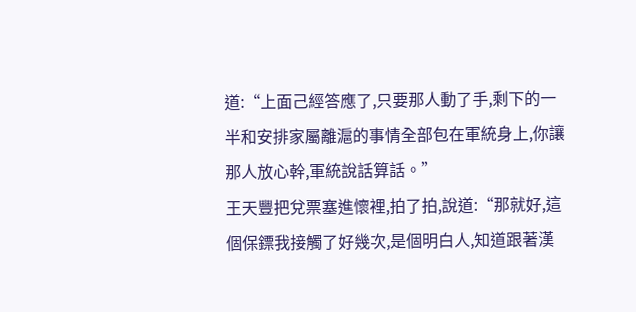道:“上面己經答應了,只要那人動了手,剩下的一半和安排家屬離滬的事情全部包在軍統身上,你讓那人放心幹,軍統說話算話。”
王天豐把兌票塞進懷裡,拍了拍,說道:“那就好,這個保鏢我接觸了好幾次,是個明白人,知道跟著漢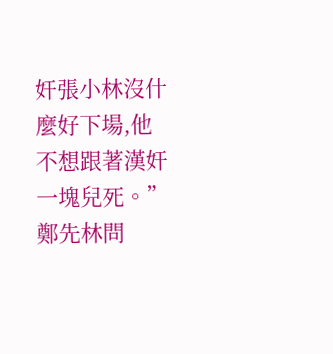奸張小林沒什麼好下場,他不想跟著漢奸一塊兒死。”
鄭先林問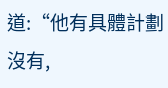道:“他有具體計劃沒有,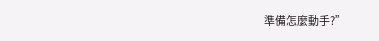準備怎麼動手?”